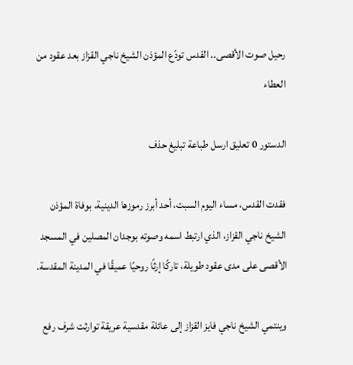رحيل صوت الأقصى.. القدس تودّع المؤذن الشيخ ناجي القزاز بعد عقود من العطاء

الدستور 0 تعليق ارسل طباعة تبليغ حذف

فقدت القدس، مساء اليوم السبت، أحد أبرز رموزها الدينية، بوفاة المؤذن الشيخ ناجي القزاز، الذي ارتبط اسمه وصوته بوجدان المصلين في المسجد الأقصى على مدى عقود طويلة، تاركًا إرثًا روحيًا عميقًا في المدينة المقدسة.

وينتمي الشيخ ناجي فايز القزاز إلى عائلة مقدسية عريقة توارثت شرف رفع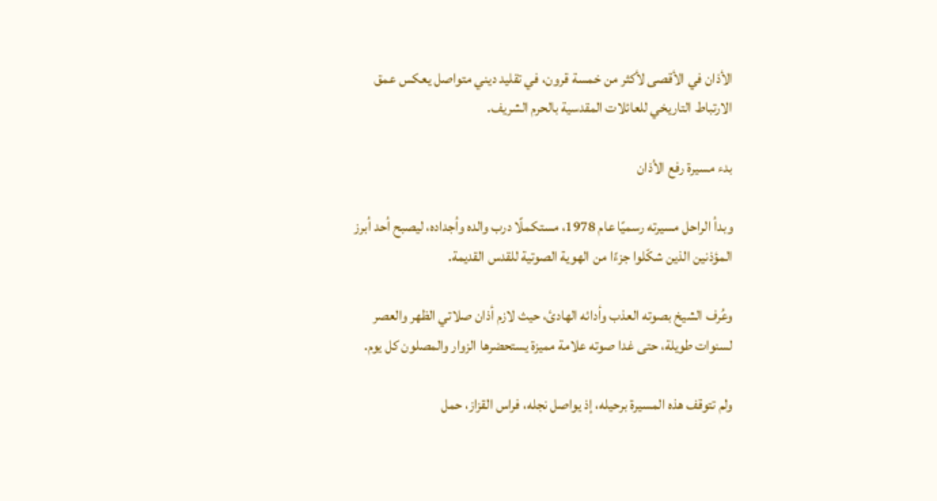الأذان في الأقصى لأكثر من خمسة قرون، في تقليد ديني متواصل يعكس عمق الارتباط التاريخي للعائلات المقدسية بالحرم الشريف.

بدء مسيرة رفع الأذان

وبدأ الراحل مسيرته رسميًا عام 1978، مستكملًا درب والده وأجداده، ليصبح أحد أبرز المؤذنين الذين شكّلوا جزءًا من الهوية الصوتية للقدس القديمة.

وعُرف الشيخ بصوته العذب وأدائه الهادئ، حيث لازم أذان صلاتي الظهر والعصر لسنوات طويلة، حتى غدا صوته علامة مميزة يستحضرها الزوار والمصلون كل يوم.

ولم تتوقف هذه المسيرة برحيله، إذ يواصل نجله، فراس القزاز، حمل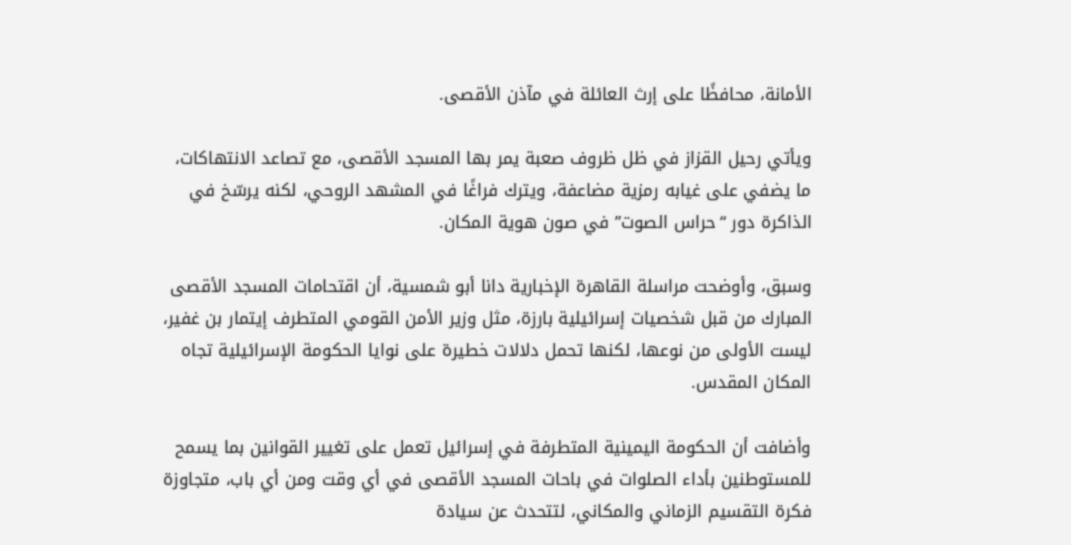الأمانة، محافظًا على إرث العائلة في مآذن الأقصى.

ويأتي رحيل القزاز في ظل ظروف صعبة يمر بها المسجد الأقصى، مع تصاعد الانتهاكات، ما يضفي على غيابه رمزية مضاعفة، ويترك فراغًا في المشهد الروحي، لكنه يرسّخ في الذاكرة دور “حراس الصوت” في صون هوية المكان.

وسبق، وأوضحت مراسلة القاهرة الإخبارية دانا أبو شمسية، أن اقتحامات المسجد الأقصى المبارك من قبل شخصيات إسرائيلية بارزة، مثل وزير الأمن القومي المتطرف إيتمار بن غفير، ليست الأولى من نوعها، لكنها تحمل دلالات خطيرة على نوايا الحكومة الإسرائيلية تجاه المكان المقدس.

وأضافت أن الحكومة اليمينية المتطرفة في إسرائيل تعمل على تغيير القوانين بما يسمح للمستوطنين بأداء الصلوات في باحات المسجد الأقصى في أي وقت ومن أي باب، متجاوزة فكرة التقسيم الزماني والمكاني، لتتحدث عن سيادة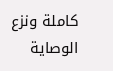كاملة ونزع الوصاية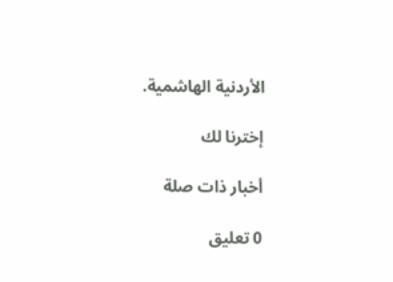الأردنية الهاشمية.

إخترنا لك

أخبار ذات صلة

0 تعليق